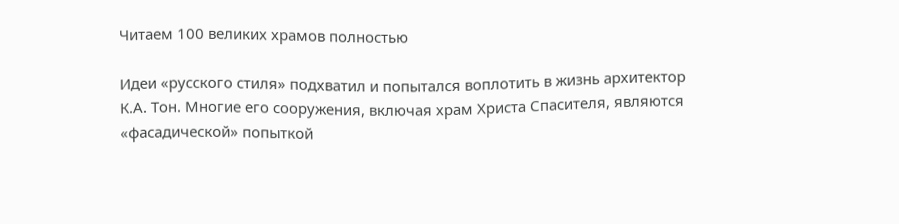Читаем 100 великих храмов полностью

Идеи «русского стиля» подхватил и попытался воплотить в жизнь архитектор К.А. Тон. Многие его сооружения, включая храм Христа Спасителя, являются «фасадической» попыткой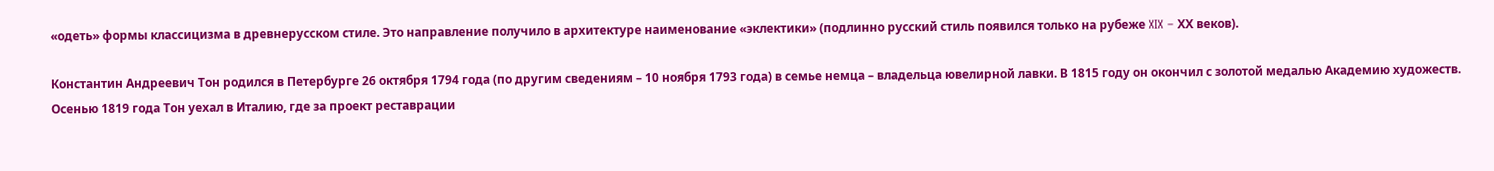«одеть» формы классицизма в древнерусском стиле. Это направление получило в архитектуре наименование «эклектики» (подлинно русский стиль появился только на рубеже XIX – ХХ веков).

Константин Андреевич Тон родился в Петербурге 26 октября 1794 года (по другим сведениям – 10 ноября 1793 года) в семье немца – владельца ювелирной лавки. В 1815 году он окончил с золотой медалью Академию художеств. Осенью 1819 года Тон уехал в Италию, где за проект реставрации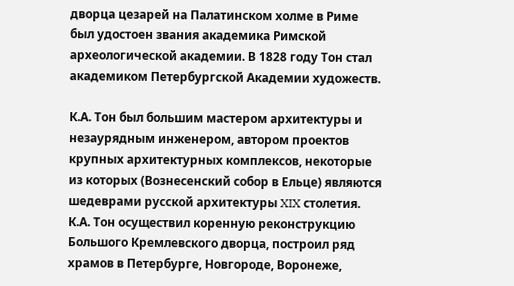дворца цезарей на Палатинском холме в Риме был удостоен звания академика Римской археологической академии. В 1828 году Тон стал академиком Петербургской Академии художеств.

К.А. Тон был большим мастером архитектуры и незаурядным инженером, автором проектов крупных архитектурных комплексов, некоторые из которых (Вознесенский собор в Ельце) являются шедеврами русской архитектуры XIX столетия. К.А. Тон осуществил коренную реконструкцию Большого Кремлевского дворца, построил ряд храмов в Петербурге, Новгороде, Воронеже,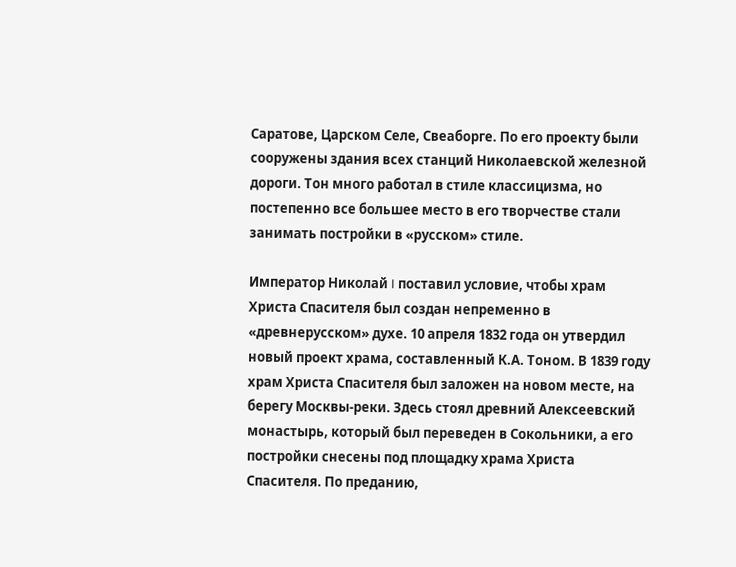Саратове, Царском Селе, Свеаборге. По его проекту были сооружены здания всех станций Николаевской железной дороги. Тон много работал в стиле классицизма, но постепенно все большее место в его творчестве стали занимать постройки в «русском» стиле.

Император Николай I поставил условие, чтобы храм Христа Спасителя был создан непременно в «древнерусском» духе. 10 апреля 1832 года он утвердил новый проект храма, составленный К.А. Тоном. В 1839 году храм Христа Спасителя был заложен на новом месте, на берегу Москвы-реки. Здесь стоял древний Алексеевский монастырь, который был переведен в Сокольники, а его постройки снесены под площадку храма Христа Спасителя. По преданию,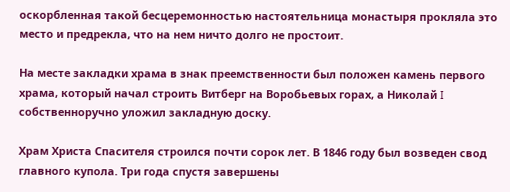оскорбленная такой бесцеремонностью настоятельница монастыря прокляла это место и предрекла, что на нем ничто долго не простоит.

На месте закладки храма в знак преемственности был положен камень первого храма, который начал строить Витберг на Воробьевых горах, а Николай I собственноручно уложил закладную доску.

Храм Христа Спасителя строился почти сорок лет. В 1846 году был возведен свод главного купола. Три года спустя завершены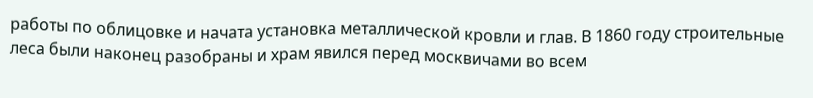работы по облицовке и начата установка металлической кровли и глав. В 1860 году строительные леса были наконец разобраны и храм явился перед москвичами во всем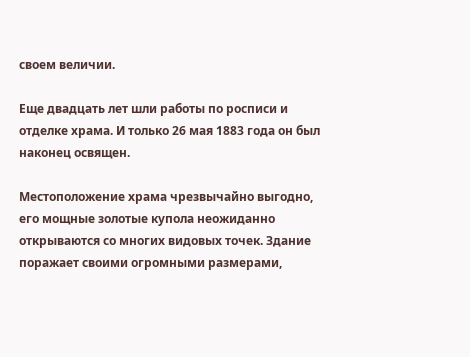своем величии.

Еще двадцать лет шли работы по росписи и отделке храма. И только 26 мая 1883 года он был наконец освящен.

Местоположение храма чрезвычайно выгодно, его мощные золотые купола неожиданно открываются со многих видовых точек. Здание поражает своими огромными размерами,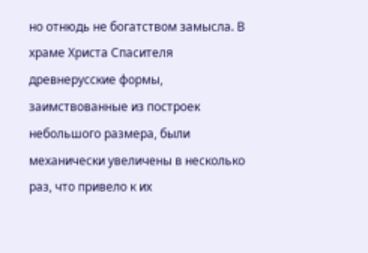но отнюдь не богатством замысла. В храме Христа Спасителя древнерусские формы, заимствованные из построек небольшого размера, были механически увеличены в несколько раз, что привело к их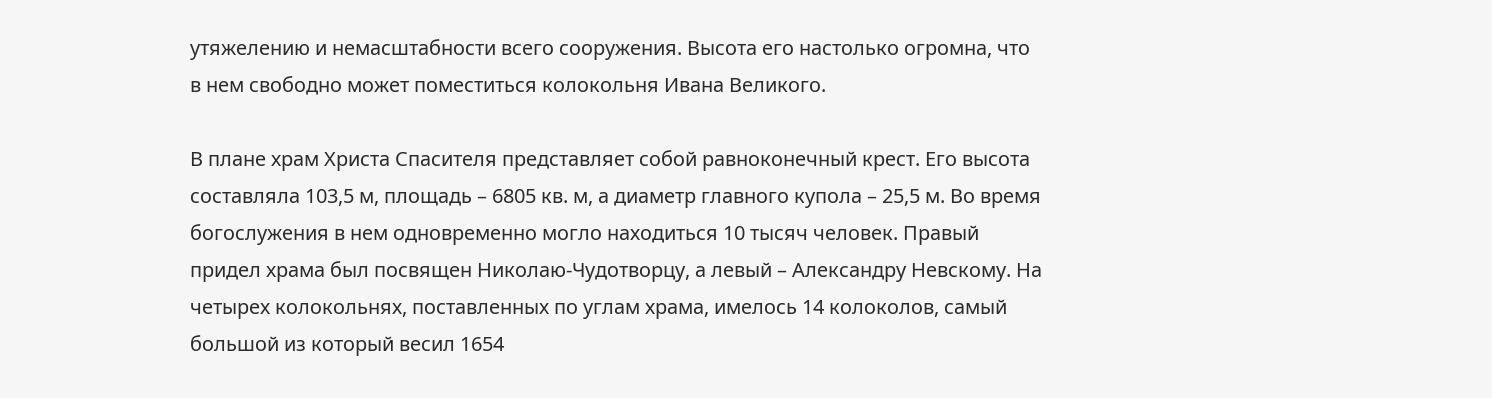утяжелению и немасштабности всего сооружения. Высота его настолько огромна, что в нем свободно может поместиться колокольня Ивана Великого.

В плане храм Христа Спасителя представляет собой равноконечный крест. Его высота составляла 103,5 м, площадь – 6805 кв. м, а диаметр главного купола – 25,5 м. Во время богослужения в нем одновременно могло находиться 10 тысяч человек. Правый придел храма был посвящен Николаю-Чудотворцу, а левый – Александру Невскому. На четырех колокольнях, поставленных по углам храма, имелось 14 колоколов, самый большой из который весил 1654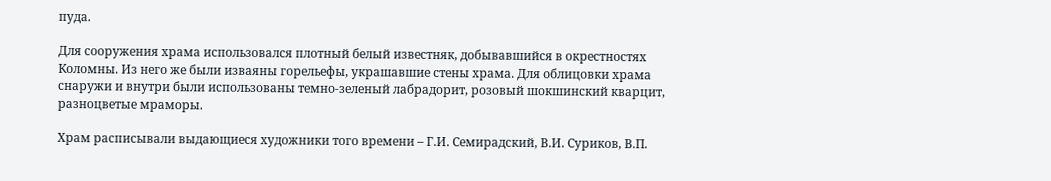пуда.

Для сооружения храма использовался плотный белый известняк, добывавшийся в окрестностях Коломны. Из него же были изваяны горельефы, украшавшие стены храма. Для облицовки храма снаружи и внутри были использованы темно-зеленый лабрадорит, розовый шокшинский кварцит, разноцветые мраморы.

Храм расписывали выдающиеся художники того времени – Г.И. Семирадский, В.И. Суриков, В.П.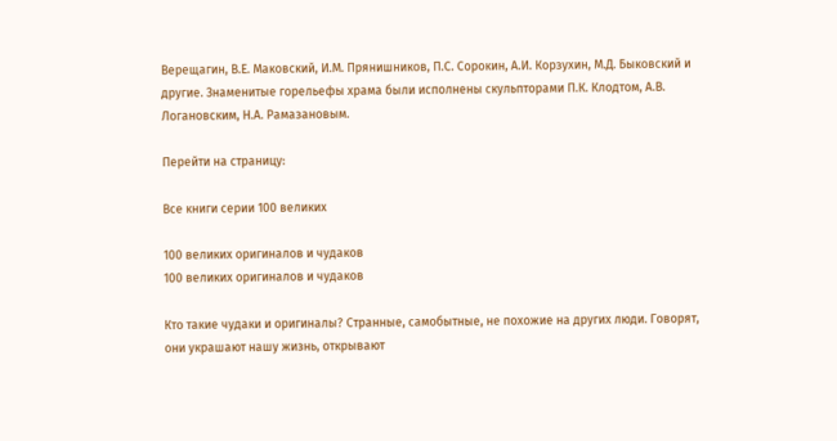Верещагин, В.Е. Маковский, И.М. Прянишников, П.С. Сорокин, А.И. Корзухин, М.Д. Быковский и другие. Знаменитые горельефы храма были исполнены скульпторами П.К. Клодтом, А.В. Логановским, Н.А. Рамазановым.

Перейти на страницу:

Все книги серии 100 великих

100 великих оригиналов и чудаков
100 великих оригиналов и чудаков

Кто такие чудаки и оригиналы? Странные, самобытные, не похожие на других люди. Говорят, они украшают нашу жизнь, открывают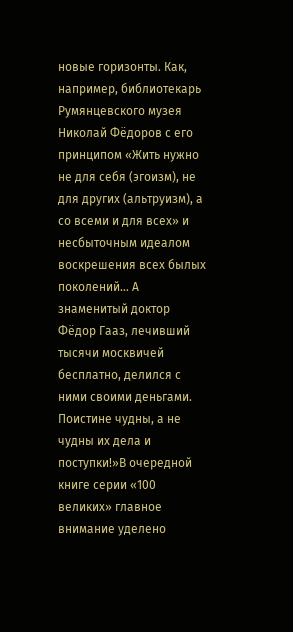новые горизонты. Как, например, библиотекарь Румянцевского музея Николай Фёдоров с его принципом «Жить нужно не для себя (эгоизм), не для других (альтруизм), а со всеми и для всех» и несбыточным идеалом воскрешения всех былых поколений… А знаменитый доктор Фёдор Гааз, лечивший тысячи москвичей бесплатно, делился с ними своими деньгами. Поистине чудны, а не чудны их дела и поступки!»В очередной книге серии «100 великих» главное внимание уделено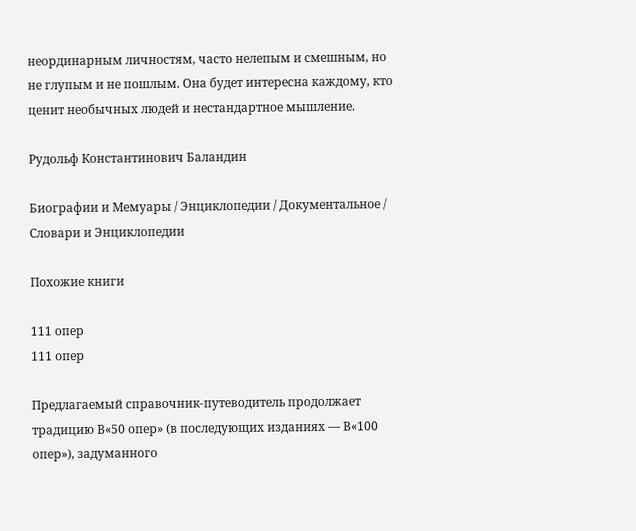неординарным личностям, часто нелепым и смешным, но не глупым и не пошлым. Она будет интересна каждому, кто ценит необычных людей и нестандартное мышление.

Рудольф Константинович Баландин

Биографии и Мемуары / Энциклопедии / Документальное / Словари и Энциклопедии

Похожие книги

111 опер
111 опер

Предлагаемый справочник-путеводитель продолжает традицию В«50 опер» (в последующих изданиях — В«100 опер»), задуманного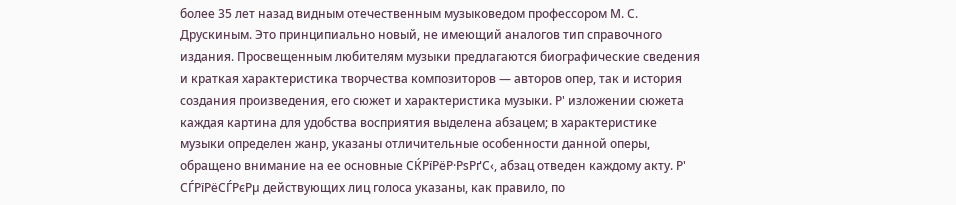более 35 лет назад видным отечественным музыковедом профессором М. С. Друскиным. Это принципиально новый, не имеющий аналогов тип справочного издания. Просвещенным любителям музыки предлагаются биографические сведения и краткая характеристика творчества композиторов — авторов опер, так и история создания произведения, его сюжет и характеристика музыки. Р' изложении сюжета каждая картина для удобства восприятия выделена абзацем; в характеристике музыки определен жанр, указаны отличительные особенности данной оперы, обращено внимание на ее основные СЌРїРёР·РѕРґС‹, абзац отведен каждому акту. Р' СЃРїРёСЃРєРµ действующих лиц голоса указаны, как правило, по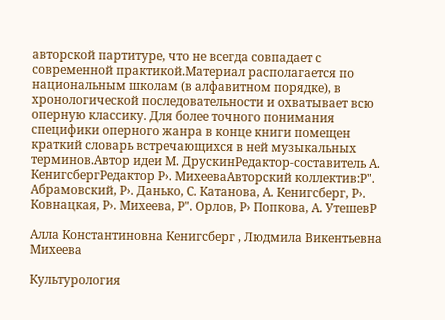авторской партитуре, что не всегда совпадает с современной практикой.Материал располагается по национальным школам (в алфавитном порядке), в хронологической последовательности и охватывает всю оперную классику. Для более точного понимания специфики оперного жанра в конце книги помещен краткий словарь встречающихся в ней музыкальных терминов.Автор идеи М. ДрускинРедактор-составитель А. КенигсбергРедактор Р›. МихееваАвторский коллектив:Р". Абрамовский, Р›. Данько, С. Катанова, А. Кенигсберг, Р›. Ковнацкая, Р›. Михеева, Р". Орлов, Р› Попкова, А. УтешевР

Алла Константиновна Кенигсберг , Людмила Викентьевна Михеева

Культурология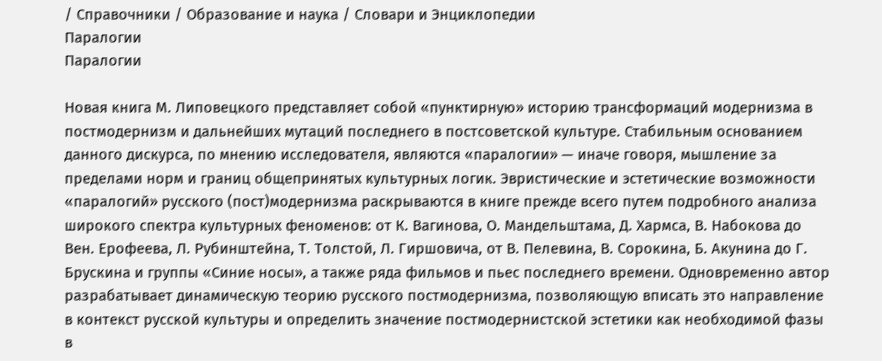/ Справочники / Образование и наука / Словари и Энциклопедии
Паралогии
Паралогии

Новая книга М. Липовецкого представляет собой «пунктирную» историю трансформаций модернизма в постмодернизм и дальнейших мутаций последнего в постсоветской культуре. Стабильным основанием данного дискурса, по мнению исследователя, являются «паралогии» — иначе говоря, мышление за пределами норм и границ общепринятых культурных логик. Эвристические и эстетические возможности «паралогий» русского (пост)модернизма раскрываются в книге прежде всего путем подробного анализа широкого спектра культурных феноменов: от К. Вагинова, О. Мандельштама, Д. Хармса, В. Набокова до Вен. Ерофеева, Л. Рубинштейна, Т. Толстой, Л. Гиршовича, от В. Пелевина, В. Сорокина, Б. Акунина до Г. Брускина и группы «Синие носы», а также ряда фильмов и пьес последнего времени. Одновременно автор разрабатывает динамическую теорию русского постмодернизма, позволяющую вписать это направление в контекст русской культуры и определить значение постмодернистской эстетики как необходимой фазы в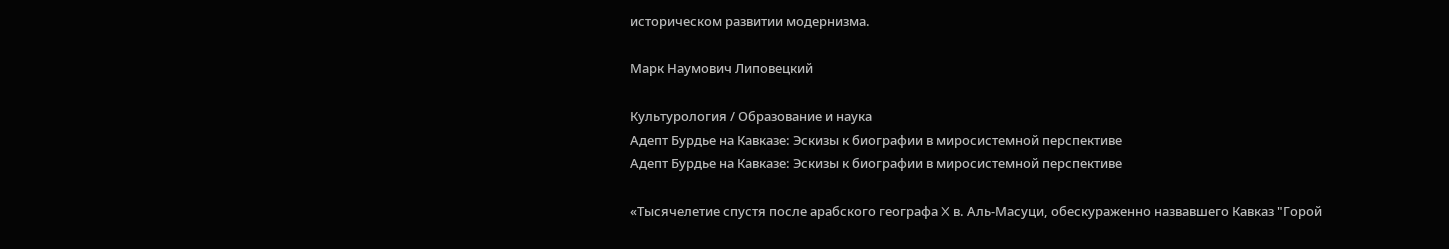историческом развитии модернизма.

Марк Наумович Липовецкий

Культурология / Образование и наука
Адепт Бурдье на Кавказе: Эскизы к биографии в миросистемной перспективе
Адепт Бурдье на Кавказе: Эскизы к биографии в миросистемной перспективе

«Тысячелетие спустя после арабского географа X в. Аль-Масуци, обескураженно назвавшего Кавказ "Горой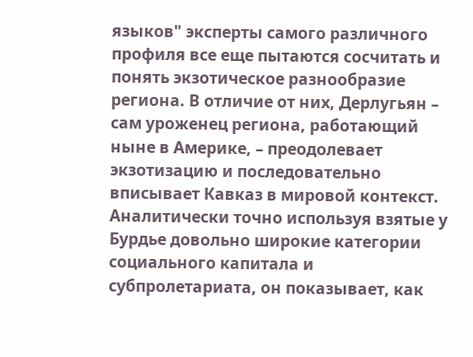языков" эксперты самого различного профиля все еще пытаются сосчитать и понять экзотическое разнообразие региона. В отличие от них, Дерлугьян – сам уроженец региона, работающий ныне в Америке, – преодолевает экзотизацию и последовательно вписывает Кавказ в мировой контекст. Аналитически точно используя взятые у Бурдье довольно широкие категории социального капитала и субпролетариата, он показывает, как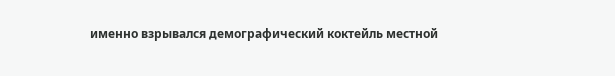именно взрывался демографический коктейль местной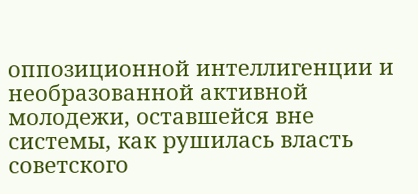оппозиционной интеллигенции и необразованной активной молодежи, оставшейся вне системы, как рушилась власть советского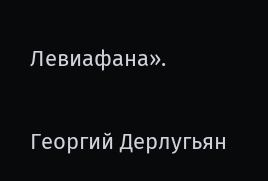Левиафана».

Георгий Дерлугьян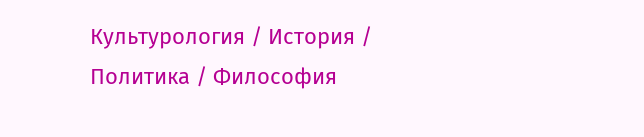Культурология / История / Политика / Философия